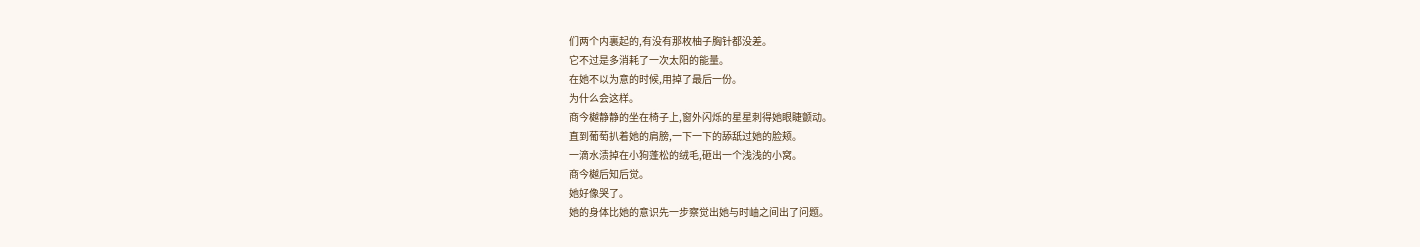们两个内裏起的,有没有那枚柚子胸针都没差。
它不过是多消耗了一次太阳的能量。
在她不以为意的时候,用掉了最后一份。
为什么会这样。
商今樾静静的坐在椅子上,窗外闪烁的星星刺得她眼睫颤动。
直到葡萄扒着她的肩膀,一下一下的舔舐过她的脸颊。
一滴水渍掉在小狗蓬松的绒毛,砸出一个浅浅的小窝。
商今樾后知后觉。
她好像哭了。
她的身体比她的意识先一步察觉出她与时岫之间出了问题。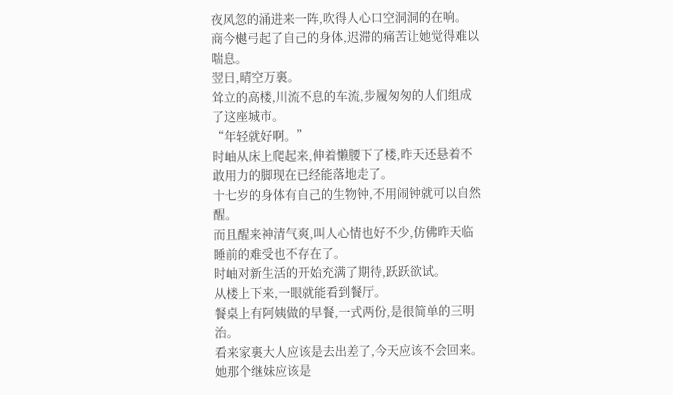夜风忽的涌进来一阵,吹得人心口空洞洞的在响。
商今樾弓起了自己的身体,迟滞的痛苦让她觉得难以喘息。
翌日,晴空万裏。
耸立的高楼,川流不息的车流,步履匆匆的人们组成了这座城市。
“年轻就好啊。”
时岫从床上爬起来,伸着懒腰下了楼,昨天还悬着不敢用力的脚现在已经能落地走了。
十七岁的身体有自己的生物钟,不用闹钟就可以自然醒。
而且醒来神清气爽,叫人心情也好不少,仿佛昨天临睡前的难受也不存在了。
时岫对新生活的开始充满了期待,跃跃欲试。
从楼上下来,一眼就能看到餐厅。
餐桌上有阿姨做的早餐,一式两份,是很简单的三明治。
看来家裏大人应该是去出差了,今天应该不会回来。
她那个继妹应该是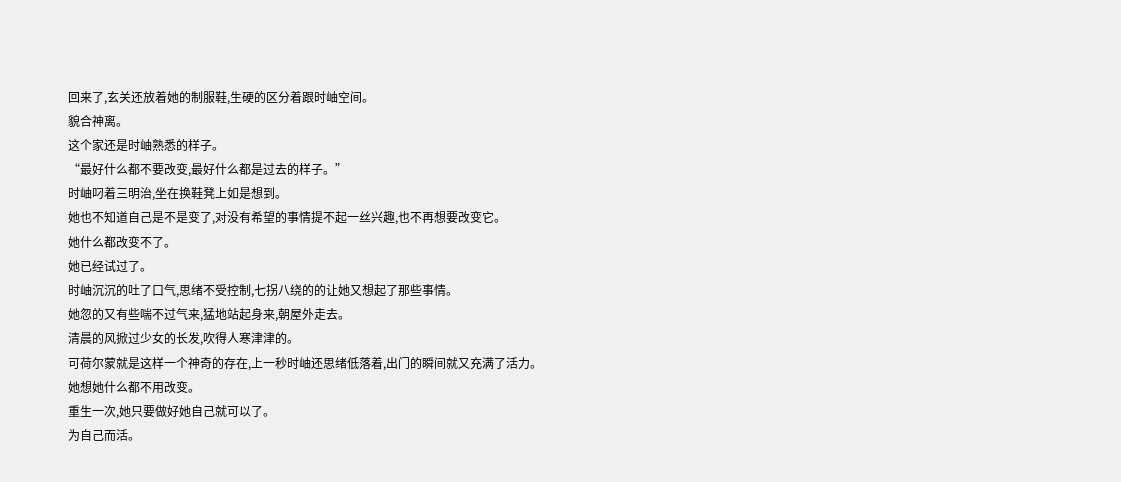回来了,玄关还放着她的制服鞋,生硬的区分着跟时岫空间。
貌合神离。
这个家还是时岫熟悉的样子。
“最好什么都不要改变,最好什么都是过去的样子。”
时岫叼着三明治,坐在换鞋凳上如是想到。
她也不知道自己是不是变了,对没有希望的事情提不起一丝兴趣,也不再想要改变它。
她什么都改变不了。
她已经试过了。
时岫沉沉的吐了口气,思绪不受控制,七拐八绕的的让她又想起了那些事情。
她忽的又有些喘不过气来,猛地站起身来,朝屋外走去。
清晨的风掀过少女的长发,吹得人寒津津的。
可荷尔蒙就是这样一个神奇的存在,上一秒时岫还思绪低落着,出门的瞬间就又充满了活力。
她想她什么都不用改变。
重生一次,她只要做好她自己就可以了。
为自己而活。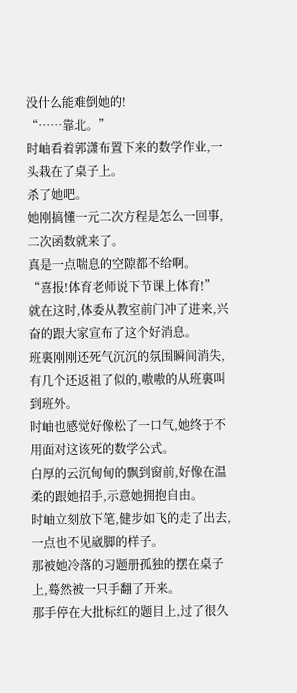没什么能难倒她的!
“……靠北。”
时岫看着郭潇布置下来的数学作业,一头栽在了桌子上。
杀了她吧。
她刚搞懂一元二次方程是怎么一回事,二次函数就来了。
真是一点喘息的空隙都不给啊。
“喜报!体育老师说下节课上体育!”
就在这时,体委从教室前门冲了进来,兴奋的跟大家宣布了这个好消息。
班裏刚刚还死气沉沉的氛围瞬间消失,有几个还返祖了似的,嗷嗷的从班裏叫到班外。
时岫也感觉好像松了一口气,她终于不用面对这该死的数学公式。
白厚的云沉甸甸的飘到窗前,好像在温柔的跟她招手,示意她拥抱自由。
时岫立刻放下笔,健步如飞的走了出去,一点也不见崴脚的样子。
那被她冷落的习题册孤独的摆在桌子上,蓦然被一只手翻了开来。
那手停在大批标红的题目上,过了很久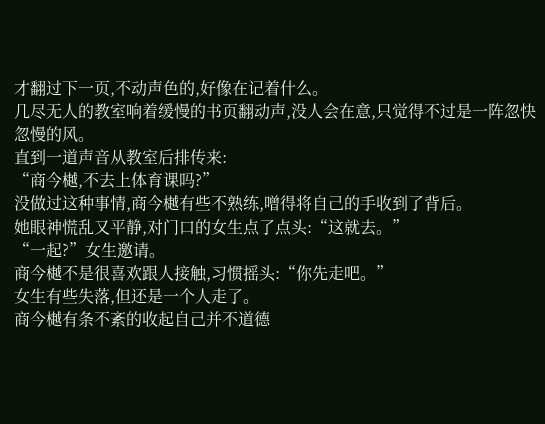才翻过下一页,不动声色的,好像在记着什么。
几尽无人的教室响着缓慢的书页翻动声,没人会在意,只觉得不过是一阵忽快忽慢的风。
直到一道声音从教室后排传来:
“商今樾,不去上体育课吗?”
没做过这种事情,商今樾有些不熟练,噌得将自己的手收到了背后。
她眼神慌乱又平静,对门口的女生点了点头:“这就去。”
“一起?”女生邀请。
商今樾不是很喜欢跟人接触,习惯摇头:“你先走吧。”
女生有些失落,但还是一个人走了。
商今樾有条不紊的收起自己并不道德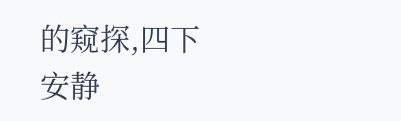的窥探,四下安静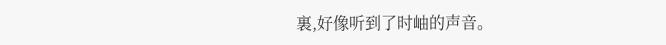裏,好像听到了时岫的声音。